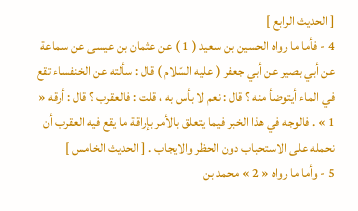[ الحديث الرابع ]
4 - فأما ما رواه الحسين بن سعيد ( 1 ) عن عثمان بن عيسى عن سماعة عن أبي بصير عن أبي جعفر ( عليه السّلام ) قال : سألته عن الخنفساء تقع في الماء أيتوضأ منه ؟ قال : نعم لا بأس به ، قلت : فالعقرب ؟ قال : أرقه « 1 » . فالوجه في هذا الخبر فيما يتعلق بالأمر بإراقة ما يقع فيه العقرب أن نحمله على الاستحباب دون الحظر والايجاب . [ الحديث الخامس ]
5 - وأما ما رواه « 2 » محمد بن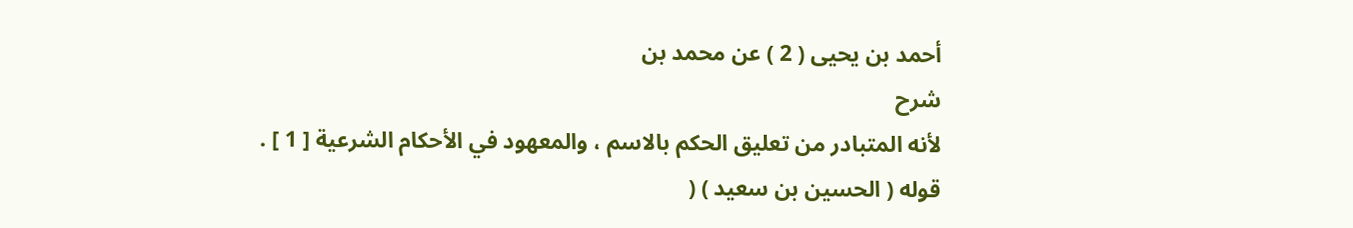أحمد بن يحيى ( 2 ) عن محمد بن
شرح
لأنه المتبادر من تعليق الحكم بالاسم ، والمعهود في الأحكام الشرعية [ 1 ] .
قوله ( الحسين بن سعيد ) (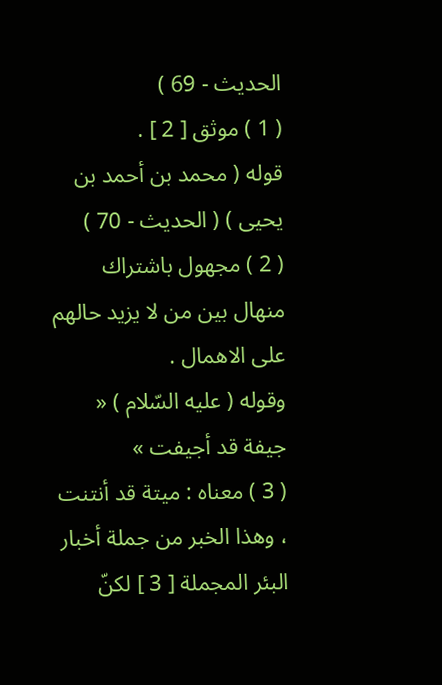الحديث - 69 )
( 1 ) موثق [ 2 ] .
قوله ( محمد بن أحمد بن يحيى ) ( الحديث - 70 )
( 2 ) مجهول باشتراك منهال بين من لا يزيد حالهم على الاهمال .
وقوله ( عليه السّلام ) « جيفة قد أجيفت »
( 3 ) معناه : ميتة قد أنتنت ، وهذا الخبر من جملة أخبار البئر المجملة [ 3 ] لكنّ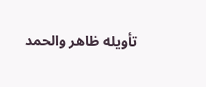تأويله ظاهر والحمد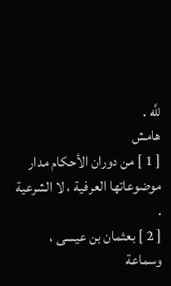للَّه .
هامش
[ 1 ] من دوران الأحكام مدار موضوعاتها العرفية ، لا الشرعية .
[ 2 ] بعثمان بن عيسى ، وسماعة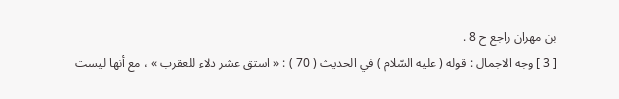بن مهران راجع ح 8 .
[ 3 ] وجه الاجمال : قوله ( عليه السّلام ) في الحديث ( 70 ) : « استق عشر دلاء للعقرب » ، مع أنها ليست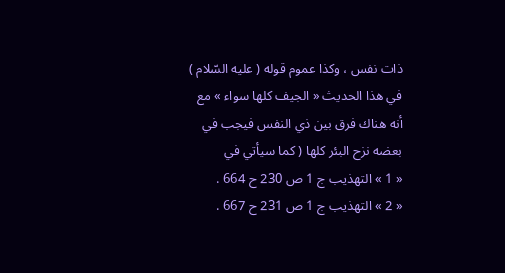ذات نفس ، وكذا عموم قوله ( عليه السّلام ) في هذا الحديث « الجيف كلها سواء » مع أنه هناك فرق بين ذي النفس فيجب في بعضه نزح البئر كلها ( كما سيأتي في
« 1 » التهذيب ج 1 ص 230 ح 664 .
« 2 » التهذيب ج 1 ص 231 ح 667 .